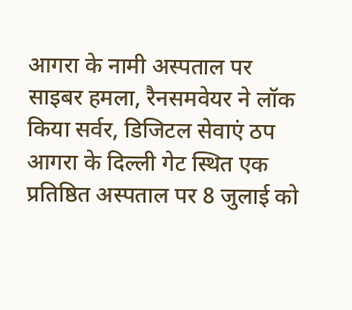आगरा के नामी अस्पताल पर साइबर हमला, रैनसमवेयर ने लॉक किया सर्वर, डिजिटल सेवाएं ठप
आगरा के दिल्ली गेट स्थित एक प्रतिष्ठित अस्पताल पर 8 जुलाई को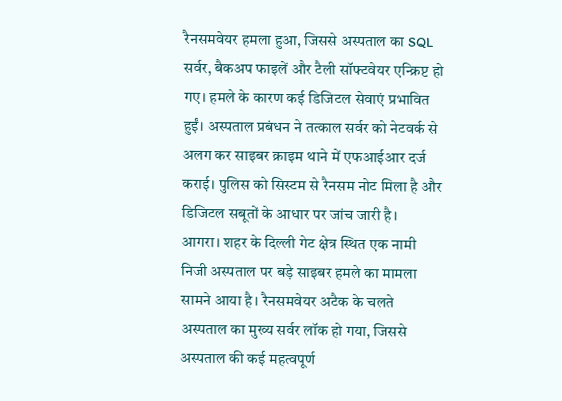रैनसमवेयर हमला हुआ, जिससे अस्पताल का SQL सर्वर, बैकअप फाइलें और टैली सॉफ्टवेयर एन्क्रिप्ट हो गए। हमले के कारण कई डिजिटल सेवाएं प्रभावित हुईं। अस्पताल प्रबंधन ने तत्काल सर्वर को नेटवर्क से अलग कर साइबर क्राइम थाने में एफआईआर दर्ज कराई। पुलिस को सिस्टम से रैनसम नोट मिला है और डिजिटल सबूतों के आधार पर जांच जारी है।
आगरा। शहर के दिल्ली गेट क्षेत्र स्थित एक नामी निजी अस्पताल पर बड़े साइबर हमले का मामला सामने आया है। रैनसमवेयर अटैक के चलते अस्पताल का मुख्य सर्वर लॉक हो गया, जिससे अस्पताल की कई महत्वपूर्ण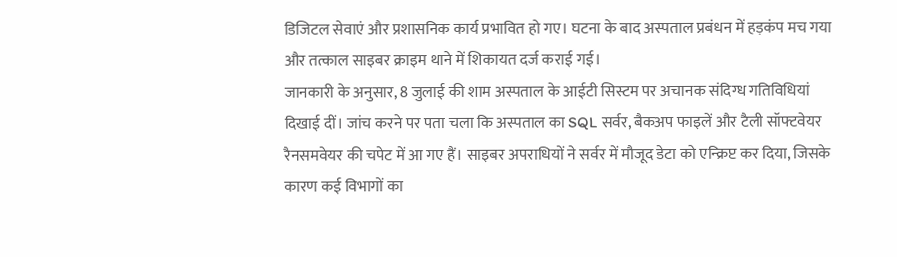डिजिटल सेवाएं और प्रशासनिक कार्य प्रभावित हो गए। घटना के बाद अस्पताल प्रबंधन में हड़कंप मच गया और तत्काल साइबर क्राइम थाने में शिकायत दर्ज कराई गई।
जानकारी के अनुसार, 8 जुलाई की शाम अस्पताल के आईटी सिस्टम पर अचानक संदिग्ध गतिविधियां दिखाई दीं। जांच करने पर पता चला कि अस्पताल का SQL सर्वर, बैकअप फाइलें और टैली सॉफ्टवेयर रैनसमवेयर की चपेट में आ गए हैं। साइबर अपराधियों ने सर्वर में मौजूद डेटा को एन्क्रिप्ट कर दिया, जिसके कारण कई विभागों का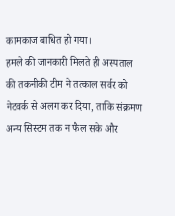कामकाज बाधित हो गया।
हमले की जानकारी मिलते ही अस्पताल की तकनीकी टीम ने तत्काल सर्वर को नेटवर्क से अलग कर दिया, ताकि संक्रमण अन्य सिस्टम तक न फैल सके और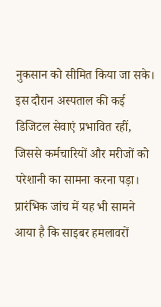नुकसान को सीमित किया जा सके। इस दौरान अस्पताल की कई डिजिटल सेवाएं प्रभावित रहीं, जिससे कर्मचारियों और मरीजों को परेशानी का सामना करना पड़ा।
प्रारंभिक जांच में यह भी सामने आया है कि साइबर हमलावरों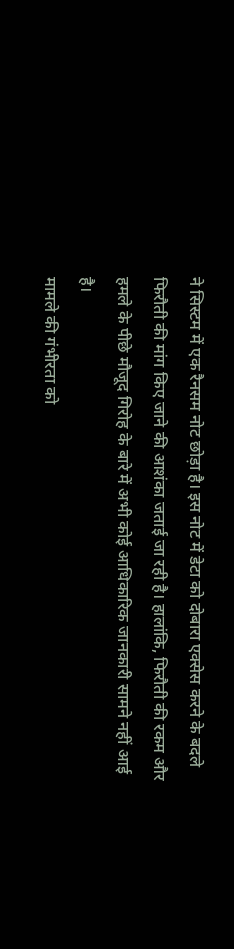ने सिस्टम में एक रैनसम नोट छोड़ा है। इस नोट में डेटा को दोबारा एक्सेस करने के बदले फिरौती की मांग किए जाने की आशंका जताई जा रही है। हालांकि, फिरौती की रकम और हमले के पीछे मौजूद गिरोह के बारे में अभी कोई आधिकारिक जानकारी सामने नहीं आई है।
मामले की गंभीरता को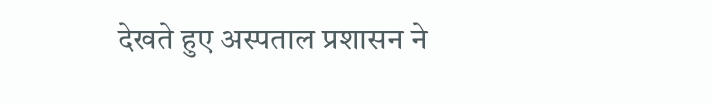देखते हुए अस्पताल प्रशासन ने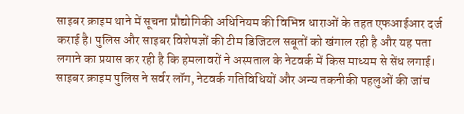साइबर क्राइम थाने में सूचना प्रौद्योगिकी अधिनियम की विभिन्न धाराओं के तहत एफआईआर दर्ज कराई है। पुलिस और साइबर विशेषज्ञों की टीम डिजिटल सबूतों को खंगाल रही है और यह पता लगाने का प्रयास कर रही है कि हमलावरों ने अस्पताल के नेटवर्क में किस माध्यम से सेंध लगाई।
साइबर क्राइम पुलिस ने सर्वर लॉग, नेटवर्क गतिविधियों और अन्य तकनीकी पहलुओं की जांच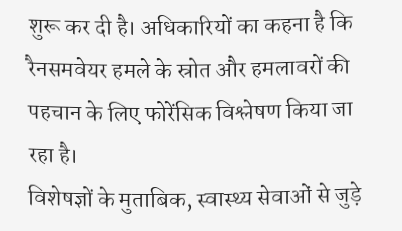शुरू कर दी है। अधिकारियों का कहना है कि रैनसमवेयर हमले के स्रोत और हमलावरों की पहचान के लिए फोरेंसिक विश्लेषण किया जा रहा है।
विशेषज्ञों के मुताबिक, स्वास्थ्य सेवाओं से जुड़े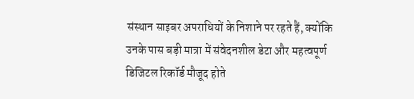संस्थान साइबर अपराधियों के निशाने पर रहते हैं, क्योंकि उनके पास बड़ी मात्रा में संवेदनशील डेटा और महत्वपूर्ण डिजिटल रिकॉर्ड मौजूद होते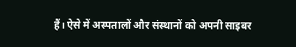हैं। ऐसे में अस्पतालों और संस्थानों को अपनी साइबर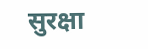सुरक्षा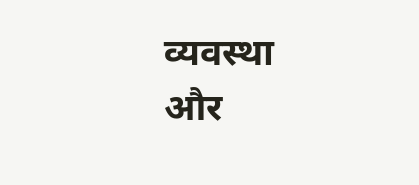व्यवस्था और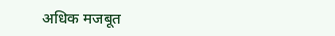अधिक मजबूत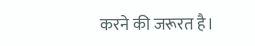करने की जरूरत है।